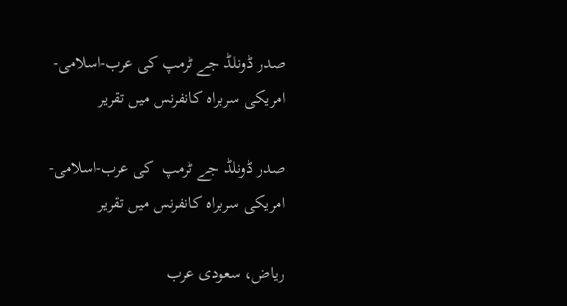صدر ڈونلڈ جے ٹرمپ کی عرب-اسلامی- امریکی سربراہ کانفرنس میں تقریر

صدر ڈونلڈ جے ٹرمپ  کی عرب-اسلامی- امریکی سربراہ کانفرنس میں تقریر

ریاض، سعودی عرب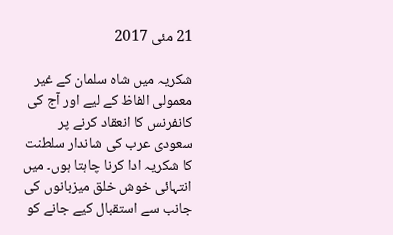21 مئی 2017

شکریہ میں شاہ سلمان کے غیر معمولی الفاظ کے لیے اور آج کی کانفرنس کا انعقاد کرنے پر سعودی عرب کی شاندار سلطنت کا شکریہ ادا کرنا چاہتا ہوں۔ میں انتہائی خوش خلق میزبانوں کی جانب سے استقبال کیے جانے کو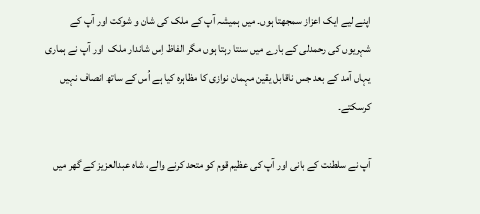اپنے لیے ایک اعزاز سمجھتا ہوں۔ میں ہمیشہ آپ کے ملک کی شان و شوکت اور آپ کے شہریوں کی رحمدلی کے بارے میں سنتا رہتا ہوں مگر الفاظ اِس شاندار ملک  اور آپ نے ہماری یہاں آمد کے بعد جس ناقابل یقین مہمان نوازی کا مظاہرہ کیا ہے اُس کے ساتھ انصاف نہیں کرسکتے۔

آپ نے سلطنت کے بانی اور آپ کی عظیم قوم کو متحد کرنے والے، شاہ عبدالعزیز کے گھر میں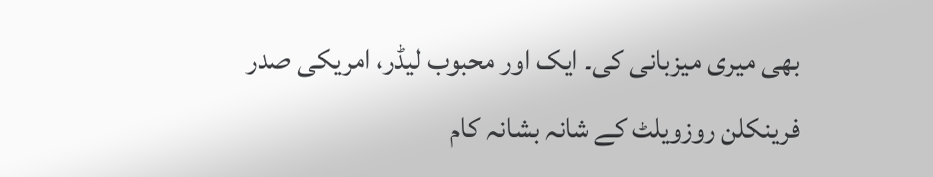بھی میری میزبانی کی۔ ایک اور محبوب لیڈر، امریکی صدر فرینکلن روزویلٹ کے شانہ بشانہ کام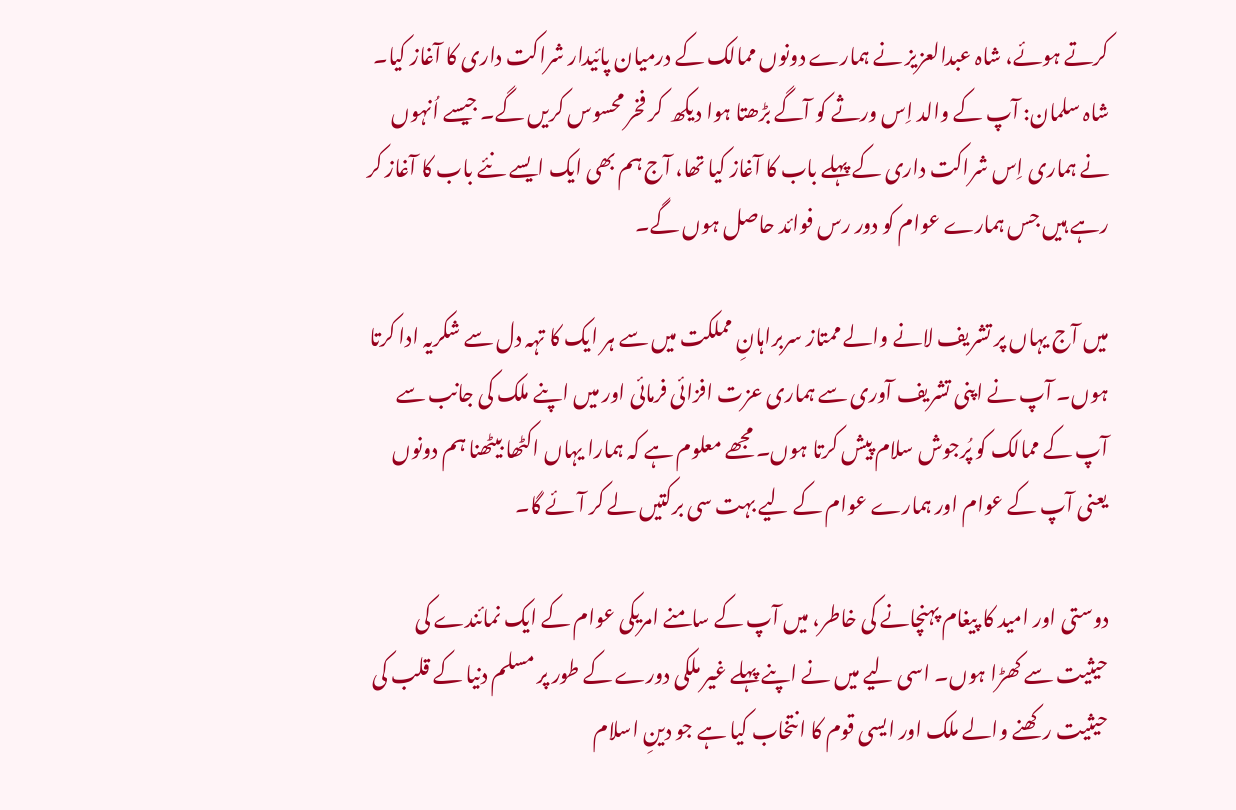کرتے ہوئے، شاہ عبدالعزیز نے ہمارے دونوں ممالک کے درمیان پائیدار شراکت داری کا آغاز کیا۔  شاہ سلمان: آپ کے والد اِس ورثے کو آگے بڑھتا ہوا دیکھ  کر فخر محسوس کریں گے۔ جیسے اُنہوں نے ہماری اِس شراکت داری کے پہلے باب کا آغاز کیا تھا، آج ہم بھی ایک ایسے نئے باب کا آغاز کر رہے ہیں جس ہمارے عوام کو دور رس فوائد حاصل ہوں گے۔

میں آج یہاں پر تشریف لانے والے ممتاز سربراہانِ مملکت میں سے ہر ایک کا تہہ دل سے شکریہ ادا کرتا ہوں۔ آپ نے اپنی تشریف آوری سے ہماری عزت افزائی فرمائی اور میں اپنے ملک کی جانب سے آپ کے ممالک کو پُرجوش سلام پیش کرتا ہوں۔ مجھے معلوم ہے کہ ہمارا یہاں اکٹھا بیٹھنا ہم دونوں یعنی آپ کے عوام اور ہمارے عوام کے لیے بہت سی برکتیں لے کر آئے گا۔

دوستی اور امید کا پیغام پہنچانے کی خاطر، میں آپ کے سامنے امریکی عوام کے ایک نمائندے کی حیثیت سے کھڑا ہوں۔ اسی لیے میں نے اپنے پہلے غیر ملکی دورے کے طور پر مسلم دنیا کے قلب کی حیثیت رکھنے والے ملک اور ایسی قوم کا انتخاب کیا ہے جو دینِ اسلام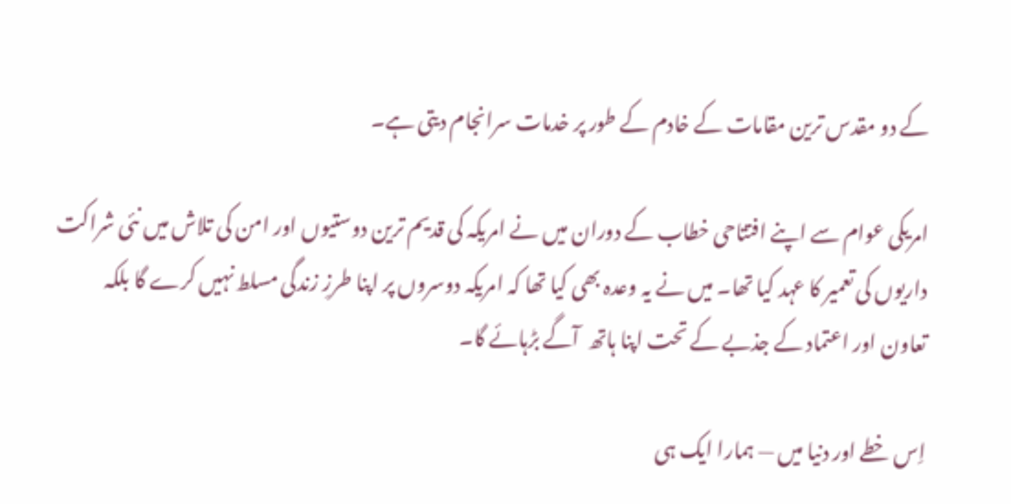کے دو مقدس ترین مقامات کے خادم کے طور پر خدمات سرانجام دیتی ہے۔

امریکی عوام سے اپنے افتتاحی خطاب کے دوران میں نے امریکہ کی قدیم ترین دوستیوں اور امن کی تلاش میں نئی شراکت داریوں کی تعمیر کا عہد کیا تھا۔ میں نے یہ وعدہ بھی کیا تھا کہ امریکہ دوسروں پر اپنا طرزِ زندگی مسلط نہیں کرے گا بلکہ تعاون اور اعتماد کے جذبے کے تحت اپنا ہاتھ  آگے بڑہائے گا۔

اِس خطے اور دنیا میں — ہمارا ایک ہی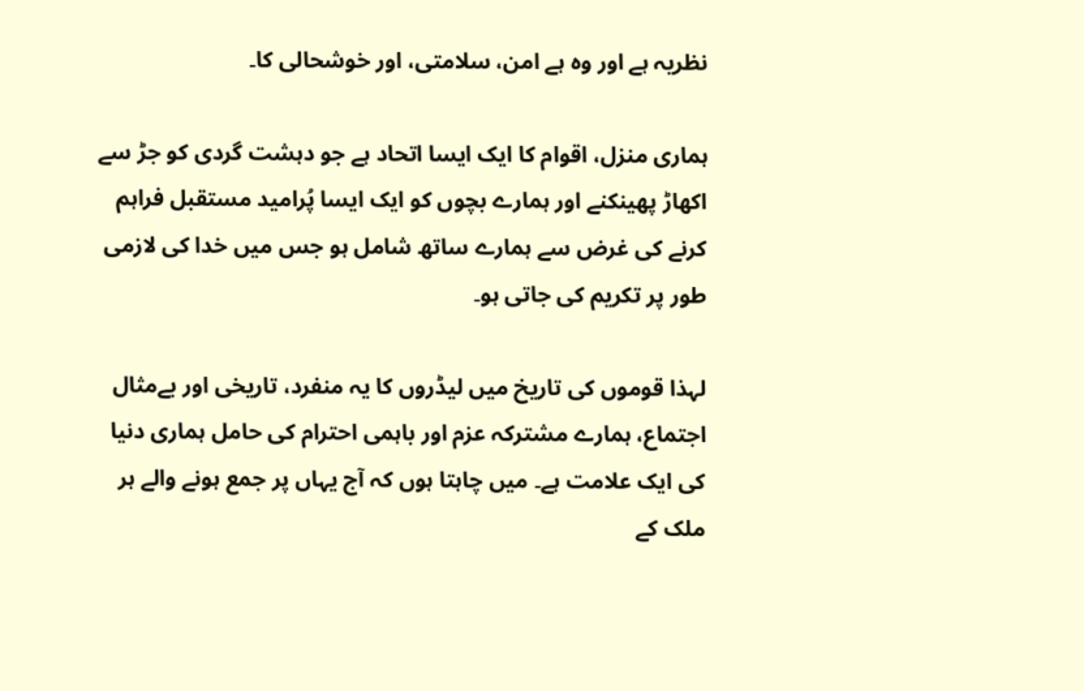نظریہ ہے اور وہ ہے امن، سلامتی، اور خوشحالی کا۔

ہماری منزل، اقوام کا ایک ایسا اتحاد ہے جو دہشت گردی کو جڑ سے اکھاڑ پھینکنے اور ہمارے بچوں کو ایک ایسا پُرامید مستقبل فراہم کرنے کی غرض سے ہمارے ساتھ شامل ہو جس میں خدا کی لازمی طور پر تکریم کی جاتی ہو۔

لہذا قوموں کی تاریخ میں لیڈروں کا یہ منفرد، تاریخی اور بےمثال اجتماع، ہمارے مشترکہ عزم اور باہمی احترام کی حامل ہماری دنیا کی ایک علامت ہے۔ میں چاہتا ہوں کہ آج یہاں پر جمع ہونے والے ہر ملک کے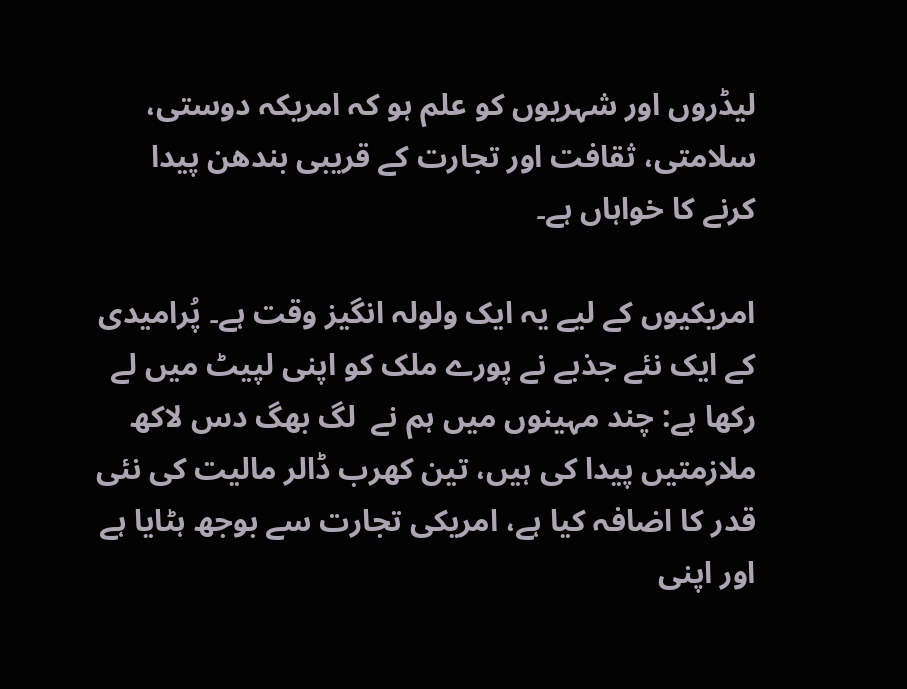لیڈروں اور شہریوں کو علم ہو کہ امریکہ دوستی، سلامتی، ثقافت اور تجارت کے قریبی بندھن پیدا کرنے کا خواہاں ہے۔

امریکیوں کے لیے یہ ایک ولولہ انگیز وقت ہے۔ پُرامیدی کے ایک نئے جذبے نے پورے ملک کو اپنی لپیٹ میں لے رکھا ہے: چند مہینوں میں ہم نے  لگ بھگ دس لاکھ ملازمتیں پیدا کی ہیں، تین کھرب ڈالر مالیت کی نئی قدر کا اضافہ کیا ہے، امریکی تجارت سے بوجھ ہٹایا ہے اور اپنی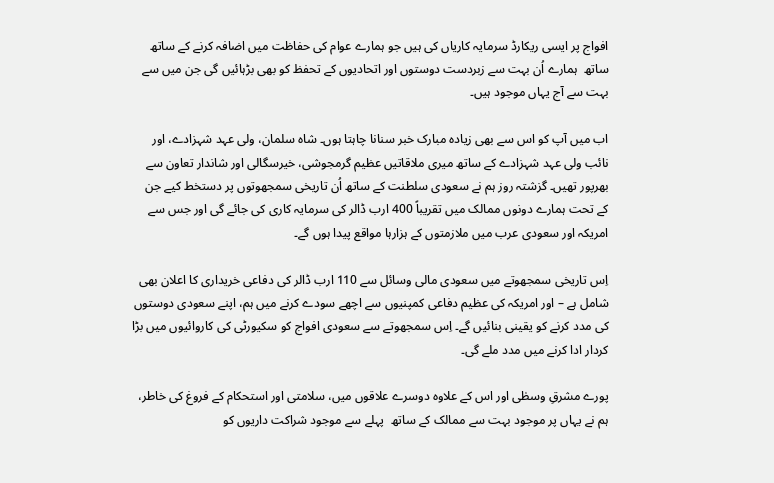افواج پر ایسی ریکارڈ سرمایہ کاریاں کی ہیں جو ہمارے عوام کی حفاظت میں اضافہ کرنے کے ساتھ ساتھ  ہمارے اُن بہت سے زبردست دوستوں اور اتحادیوں کے تحفظ کو بھی بڑہائیں گی جن میں سے بہت سے آج یہاں موجود ہیں۔

اب میں آپ کو اس سے بھی زیادہ مبارک خبر سنانا چاہتا ہوں۔ شاہ سلمان، ولی عہد شہزادے، اور نائب ولی عہد شہزادے کے ساتھ میری ملاقاتیں عظیم گرمجوشی، خیرسگالی اور شاندار تعاون سے بھرپور تھیں۔ گزشتہ روز ہم نے سعودی سلطنت کے ساتھ اُن تاریخی سمجھوتوں پر دستخط کیے جن کے تحت ہمارے دونوں ممالک میں تقریباً 400 ارب ڈالر کی سرمایہ کاری کی جائے گی اور جس سے امریکہ اور سعودی عرب میں ملازمتوں کے ہزارہا مواقع پیدا ہوں گے۔

اِس تاریخی سمجھوتے میں سعودی مالی وسائل سے 110 ارب ڈالر کی دفاعی خریداری کا اعلان بھی شامل ہے – اور امریکہ کی عظیم دفاعی کمپنیوں سے اچھے سودے کرنے میں ہم، اپنے سعودی دوستوں کی مدد کرنے کو یقینی بنائیں گے۔ اِس سمجھوتے سے سعودی افواج کو سکیورٹی کی کاروائیوں میں بڑا کردار ادا کرنے میں مدد ملے گی۔

پورے مشرقِ وسطٰی اور اس کے علاوہ دوسرے علاقوں میں، سلامتی اور استحکام کے فروغ کی خاطر، ہم نے یہاں پر موجود بہت سے ممالک کے ساتھ  پہلے سے موجود شراکت داریوں کو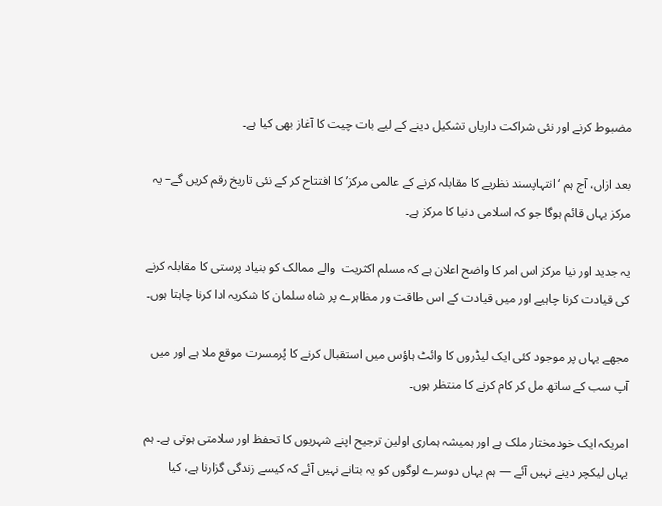مضبوط کرنے اور نئی شراکت داریاں تشکیل دینے کے لیے بات چیت کا آغاز بھی کیا ہے۔

بعد ازاں، آج ہم ‘انتہاپسند نظریے کا مقابلہ کرنے کے عالمی مرکز’ کا افتتاح کر کے نئی تاریخ رقم کریں گے– یہ مرکز یہاں قائم ہوگا جو کہ اسلامی دنیا کا مرکز ہے۔

یہ جدید اور نیا مرکز اس امر کا واضح اعلان ہے کہ مسلم اکثریت  والے ممالک کو بنیاد پرستی کا مقابلہ کرنے کی قیادت کرنا چاہیے اور میں قیادت کے اس طاقت ور مظاہرے پر شاہ سلمان کا شکریہ ادا کرنا چاہتا ہوں۔

مجھے یہاں پر موجود کئی ایک لیڈروں کا وائٹ ہاؤس میں استقبال کرنے کا پُرمسرت موقع ملا ہے اور میں آپ سب کے ساتھ مل کر کام کرنے کا منتظر ہوں۔

امریکہ ایک خودمختار ملک ہے اور ہمیشہ ہماری اولین ترجیح اپنے شہریوں کا تحفظ اور سلامتی ہوتی ہے۔ ہم یہاں لیکچر دینے نہیں آئے — ہم یہاں دوسرے لوگوں کو یہ بتانے نہیں آئے کہ کیسے زندگی گزارنا ہے، کیا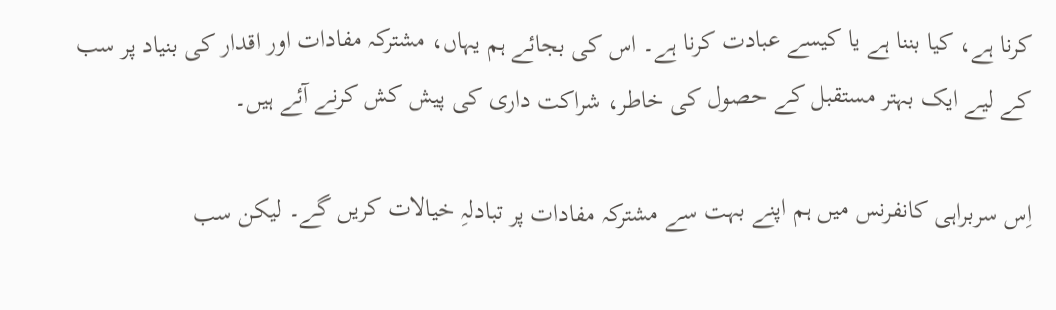کرنا ہے، کیا بننا ہے یا کیسے عبادت کرنا ہے۔ اس کی بجائے ہم یہاں، مشترکہ مفادات اور اقدار کی بنیاد پر سب کے لیے ایک بہتر مستقبل کے حصول کی خاطر، شراکت داری کی پیش کش کرنے آئے ہیں۔

اِس سربراہی کانفرنس میں ہم اپنے بہت سے مشترکہ مفادات پر تبادلہِ خیالات کریں گے۔ لیکن سب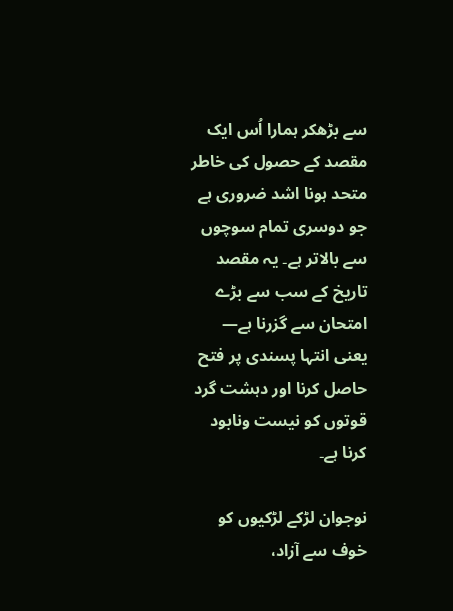سے بڑھکر ہمارا اُس ایک مقصد کے حصول کی خاطر متحد ہونا اشد ضروری ہے جو دوسری تمام سوچوں سے بالاتر ہے۔ یہ مقصد تاریخ کے سب سے بڑے امتحان سے گزرنا ہے— یعنی انتہا پسندی پر فتح حاصل کرنا اور دہشت گرد قوتوں کو نیست ونابود کرنا ہے۔

نوجوان لڑکے لڑکیوں کو خوف سے آزاد،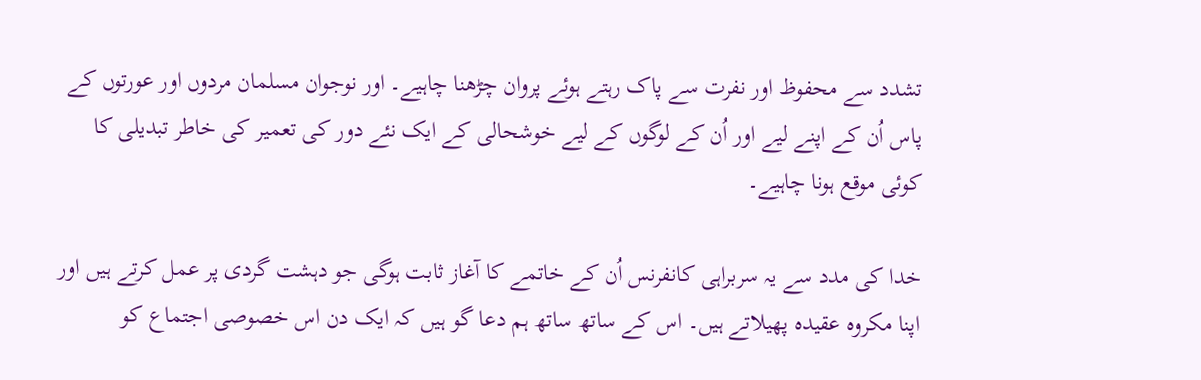تشدد سے محفوظ اور نفرت سے پاک رہتے ہوئے پروان چڑھنا چاہیے۔ اور نوجوان مسلمان مردوں اور عورتوں کے پاس اُن کے اپنے لیے اور اُن کے لوگوں کے لیے خوشحالی کے ایک نئے دور کی تعمیر کی خاطر تبدیلی کا کوئی موقع ہونا چاہیے۔

خدا کی مدد سے یہ سربراہی کانفرنس اُن کے خاتمے کا آغاز ثابت ہوگی جو دہشت گردی پر عمل کرتے ہیں اور اپنا مکروہ عقیدہ پھیلاتے ہیں۔ اس کے ساتھ ساتھ ہم دعا گو ہیں کہ ایک دن اس خصوصی اجتماع کو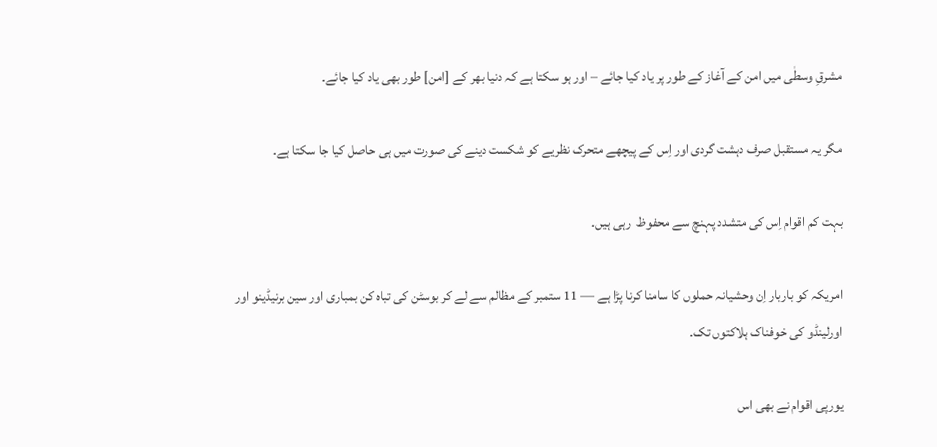مشرقِ وسطٰی میں امن کے آغاز کے طور پر یاد کیا جائے – اور ہو سکتا ہے کہ دنیا بھر کے [امن] طور بھی یاد کیا جائے۔

مگر یہ مستقبل صرف دہشت گردی اور اِس کے پیچھے متحرک نظریے کو شکست دینے کی صورت میں ہی حاصل کیا جا سکتا ہے۔

بہت کم اقوام اِس کی متشدد پہنچ سے محفوظ  رہی ہیں۔

امریکہ کو باربار اِن وحشیانہ حملوں کا سامنا کرنا پڑا ہے — 11 ستمبر کے مظالم سے لے کر بوسٹن کی تباہ کن بمباری اور سین برنیڈینو اور اورلینڈو کی خوفناک ہلاکتوں تک۔

یورپی اقوام نے بھی اس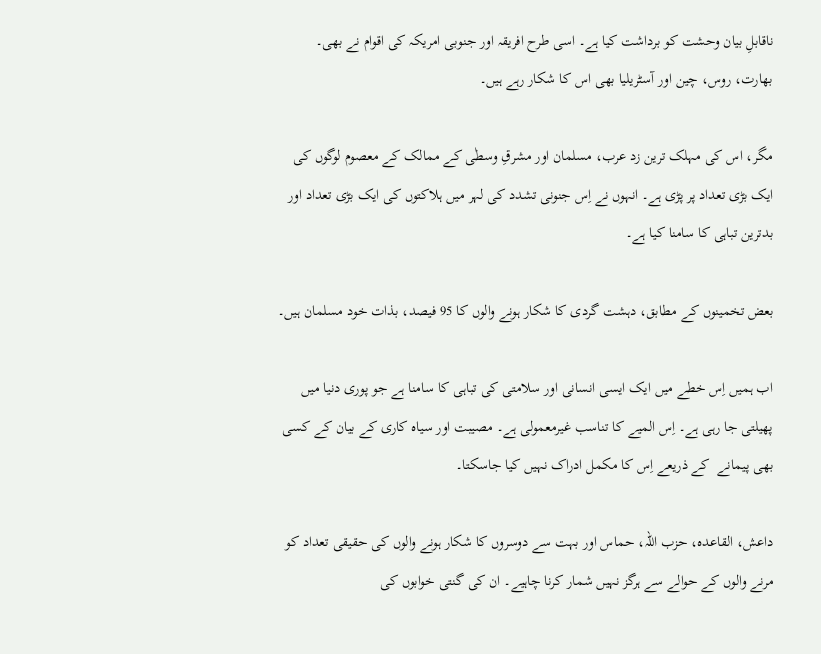ناقابلِ بیان وحشت کو برداشت کیا ہے۔ اسی طرح افریقہ اور جنوبی امریکہ کی اقوام نے بھی۔ بھارت، روس، چین اور آسٹریلیا بھی اس کا شکار رہے ہیں۔

مگر، اس کی مہلک ترین زد عرب، مسلمان اور مشرقِ وسطٰی کے ممالک کے معصوم لوگوں کی ایک بڑی تعداد پر پڑی ہے۔ انہوں نے اِس جنونی تشدد کی لہر میں ہلاکتوں کی ایک بڑی تعداد اور بدترین تباہی کا سامنا کیا ہے۔

بعض تخمینوں کے مطابق، دہشت گردی کا شکار ہونے والوں کا 95 فیصد، بذات خود مسلمان ہیں۔

اب ہمیں اِس خطے میں ایک ایسی انسانی اور سلامتی کی تباہی کا سامنا ہے جو پوری دنیا میں پھیلتی جا رہی ہے۔ اِس المیے کا تناسب غیرمعمولی ہے۔ مصیبت اور سیاہ کاری کے بیان کے کسی بھی پیمانے  کے ذریعے اِس کا مکمل ادراک نہیں کیا جاسکتا۔

داعش، القاعدہ، حزب اللہ، حماس اور بہت سے دوسروں کا شکار ہونے والوں کی حقیقی تعداد کو مرنے والوں کے حوالے سے ہرگز نہیں شمار کرنا چاہیے۔ ان کی گنتی خوابوں کی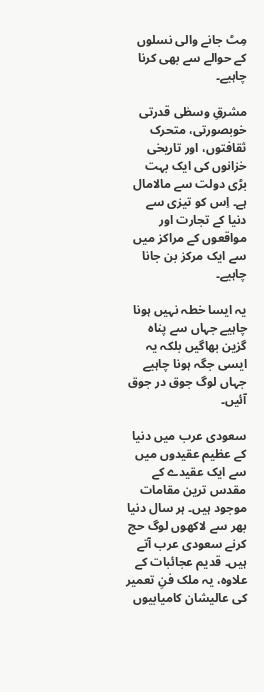مِٹ جانے والی نسلوں کے حوالے سے بھی کرنا چاہیے۔

مشرقِ وسطٰی قدرتی خوبصورتی، متحرک ثقافتوں، اور تاریخی خزانوں کی ایک بہت بڑی دولت سے مالامال ہے۔ اِس کو تیزی سے دنیا کے تجارت اور مواقعوں کے مراکز میں سے ایک مرکز بن جانا چاہیے۔

یہ ایسا خطہ نہیں ہونا چاہیے جہاں سے پناہ گزین بھاگیں بلکہ یہ ایسی جگہ ہونا چاہیے جہاں لوگ جوق در جوق آئیں۔

سعودی عرب میں دنیا کے عظیم عقیدوں میں سے ایک عقیدے کے مقدس ترین مقامات موجود ہیں۔ ہر سال دنیا بھر سے لاکھوں لوگ حج کرنے سعودی عرب آتے ہیں۔ قدیم عجائبات کے علاوہ، یہ ملک فنِ تعمیر کی عالیشان کامیابیوں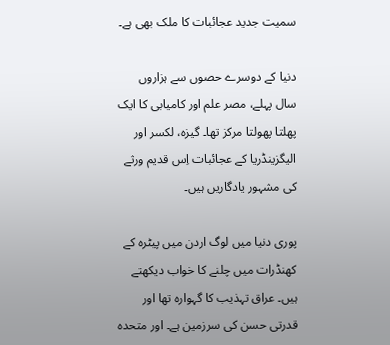سمیت جدید عجائبات کا ملک بھی ہے۔

دنیا کے دوسرے حصوں سے ہزاروں سال پہلے، مصر علم اور کامیابی کا ایک پھلتا پھولتا مرکز تھا۔ گیزہ، لکسر اور الیگزینڈریا کے عجائبات اِس قدیم ورثے کی مشہور یادگاریں ہیں۔

پوری دنیا میں لوگ اردن میں پیٹرہ کے کھنڈرات میں چلنے کا خواب دیکھتے ہیں۔ عراق تہذیب کا گہوارہ تھا اور قدرتی حسن کی سرزمین ہے۔ اور متحدہ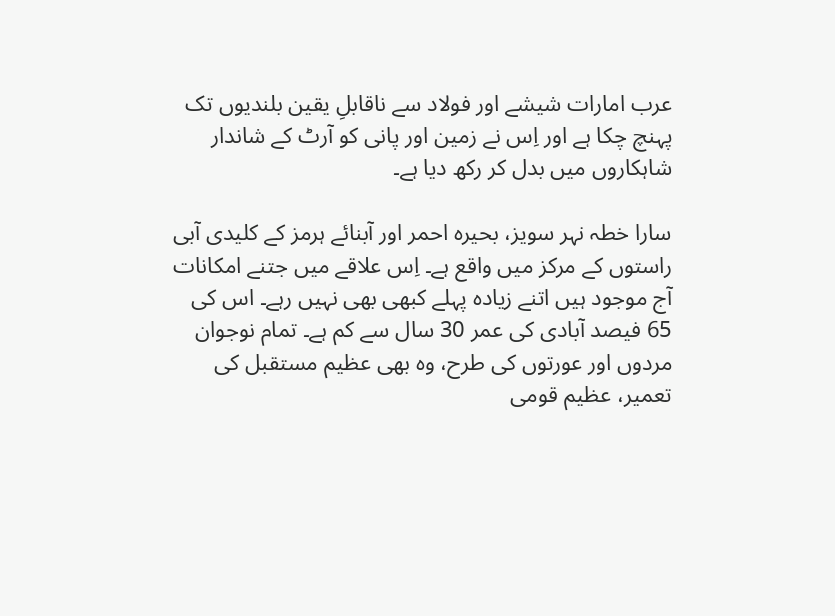عرب امارات شیشے اور فولاد سے ناقابلِ یقین بلندیوں تک پہنچ چکا ہے اور اِس نے زمین اور پانی کو آرٹ کے شاندار شاہکاروں میں بدل کر رکھ دیا ہے۔

سارا خطہ نہر سویز، بحیرہ احمر اور آبنائے ہرمز کے کلیدی آبی راستوں کے مرکز میں واقع ہے۔ اِس علاقے میں جتنے امکانات آج موجود ہیں اتنے زیادہ پہلے کبھی بھی نہیں رہے۔ اس کی 65 فیصد آبادی کی عمر 30 سال سے کم ہے۔ تمام نوجوان مردوں اور عورتوں کی طرح، وہ بھی عظیم مستقبل کی تعمیر، عظیم قومی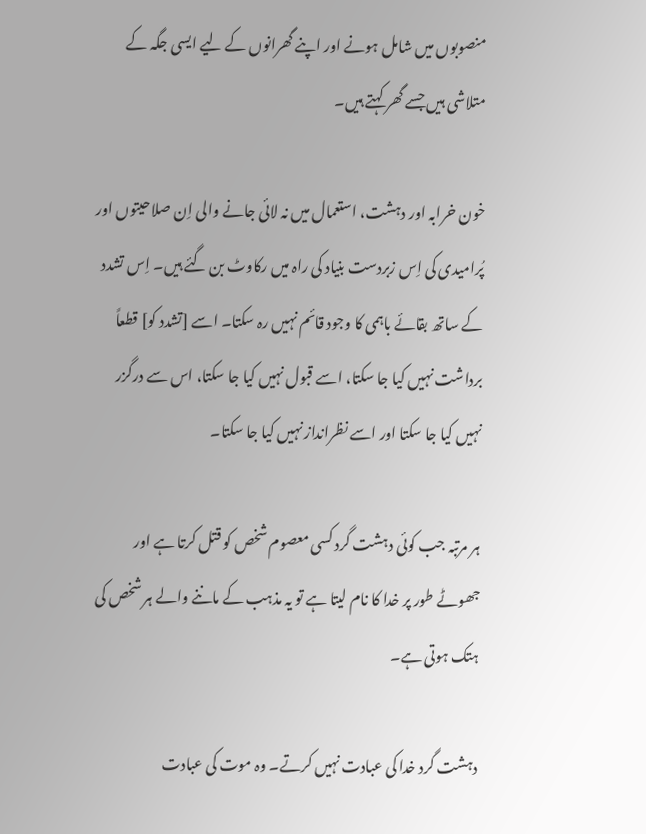منصوبوں میں شامل ہونے اور اپنے گھرانوں کے لیے ایسی جگہ کے متلاشی ہیں جسے گھر کہتے ہیں۔

خون خرابہ اور دہشت، استعمال میں نہ لائی جانے والی اِن صلاحیتوں اور پُرامیدی کی اِس زبردست بنیاد کی راہ میں رکاوٹ بن گئے ہیں۔ اِس تشدد کے ساتھ بقائے باہمی کا وجود قائم نہیں رہ سکتا۔ اسے [تشدد کو] قطعاً برداشت نہیں کیا جا سکتا، اسے قبول نہیں کیا جا سکتا، اس سے درگزر نہیں کیا جا سکتا اور اسے نظرانداز نہیں کیا جا سکتا۔

ہر مرتبہ جب کوئی دہشت گرد کسی معصوم شخص کو قتل کرتا ہے اور جھوٹے طور پر خدا کا نام لیتا ہے تو یہ مذہب کے ماننے والے ہر شخص کی ہتک ہوتی ہے۔

دہشت گرد خدا کی عبادت نہیں کرتے۔ وہ موت کی عبادت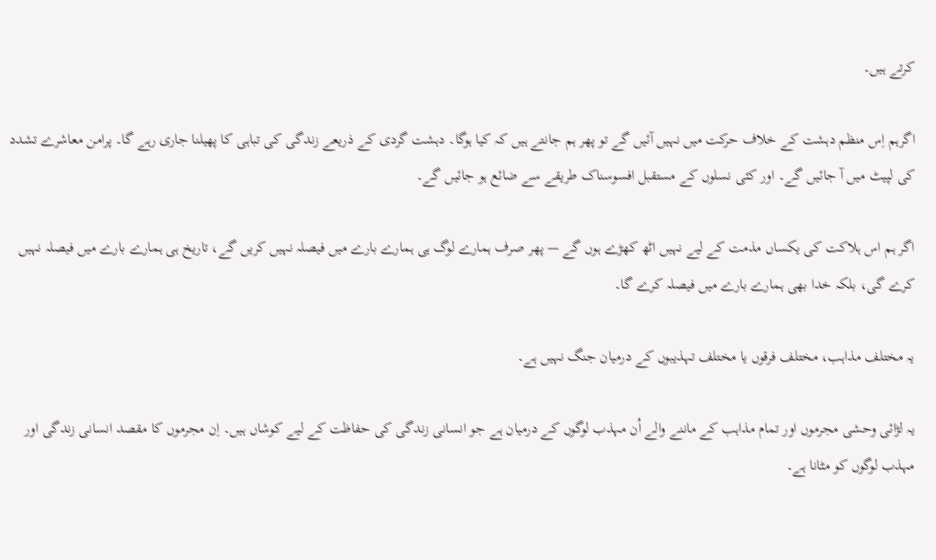کرتے ہیں۔

اگرہم اِس منظم دہشت کے خلاف حرکت میں نہیں آئیں گے تو پھر ہم جانتے ہیں کہ کیا ہوگا۔ دہشت گردی کے ذریعے زندگی کی تباہی کا پھیلنا جاری رہے گا۔ پرامن معاشرے تشدد کی لپیٹ میں آ جائیں گے۔ اور کئی نسلوں کے مستقبل افسوسناک طریقے سے ضائع ہو جائیں گے۔

اگر ہم اس ہلاکت کی یکساں مذمت کے لیے نہیں اٹھ کھڑے ہوں گے — پھر صرف ہمارے لوگ ہی ہمارے بارے میں فیصلہ نہیں کریں گے، تاریخ ہی ہمارے بارے میں فیصلہ نہیں کرے گی، بلکہ خدا بھی ہمارے بارے میں فیصلہ کرے گا۔

یہ مختلف مذاہب، مختلف فرقوں یا مختلف تہذیبوں کے درمیان جنگ نہیں ہے۔

یہ لڑائی وحشی مجرموں اور تمام مذاہب کے ماننے والے اُن مہذب لوگوں کے درمیان ہے جو انسانی زندگی کی حفاظت کے لیے کوشاں ہیں۔ اِن مجرموں کا مقصد انسانی زندگی اور مہذب لوگوں کو مٹانا ہے۔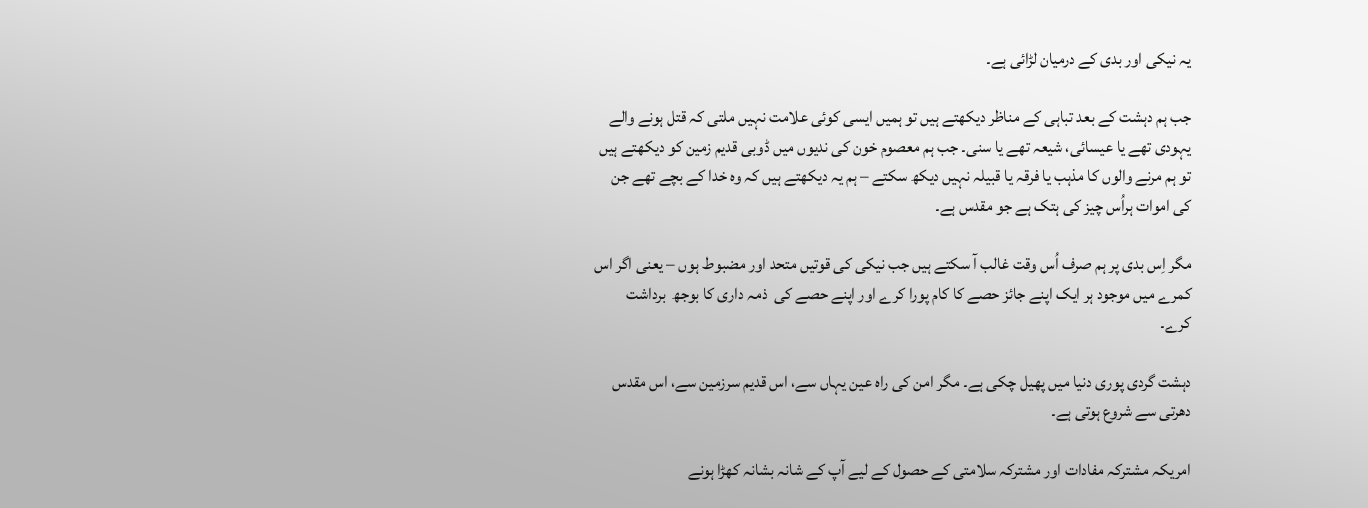یہ نیکی اور بدی کے درمیان لڑائی ہے۔

جب ہم دہشت کے بعد تباہی کے مناظر دیکھتے ہیں تو ہمیں ایسی کوئی علامت نہیں ملتی کہ قتل ہونے والے یہودی تھے یا عیسائی، شیعہ تھے یا سنی۔ جب ہم معصوم خون کی ندیوں میں ڈوبی قدیم زمین کو دیکھتے ہیں تو ہم مرنے والوں کا مذہب یا فرقہ یا قبیلہ نہیں دیکھ سکتے – ہم یہ دیکھتے ہیں کہ وہ خدا کے بچے تھے جن کی اموات ہراُس چیز کی ہتک ہے جو مقدس ہے۔

مگر اِس بدی پر ہم صرف اُس وقت غالب آ سکتے ہیں جب نیکی کی قوتیں متحد اور مضبوط ہوں – یعنی اگر اس کمرے میں موجود ہر ایک اپنے جائز حصے کا کام پورا کرے اور اپنے حصے کی  ذمہ داری کا بوجھ  برداشت کرے۔

دہشت گردی پوری دنیا میں پھیل چکی ہے۔ مگر امن کی راہ عین یہاں سے، اس قدیم سرزمین سے، اس مقدس دھرتی سے شروع ہوتی ہے۔

امریکہ مشترکہ مفادات اور مشترکہ سلامتی کے حصول کے لیے آپ کے شانہ بشانہ کھڑا ہونے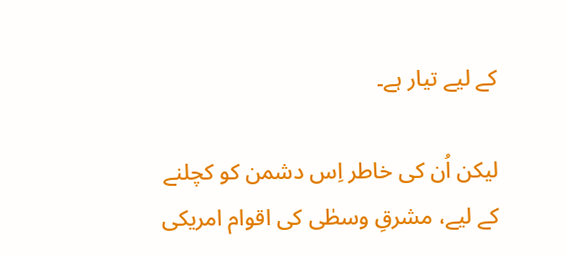کے لیے تیار ہے۔

لیکن اُن کی خاطر اِس دشمن کو کچلنے کے لیے، مشرقِ وسطٰی کی اقوام امریکی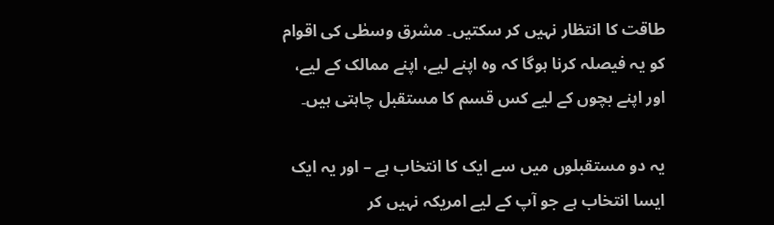طاقت کا انتظار نہیں کر سکتیں۔ مشرق وسطٰی کی اقوام کو یہ فیصلہ کرنا ہوگا کہ وہ اپنے لیے، اپنے ممالک کے لیے، اور اپنے بچوں کے لیے کس قسم کا مستقبل چاہتی ہیں۔

یہ دو مستقبلوں میں سے ایک کا انتخاب ہے – اور یہ ایک ایسا انتخاب ہے جو آپ کے لیے امریکہ نہیں کر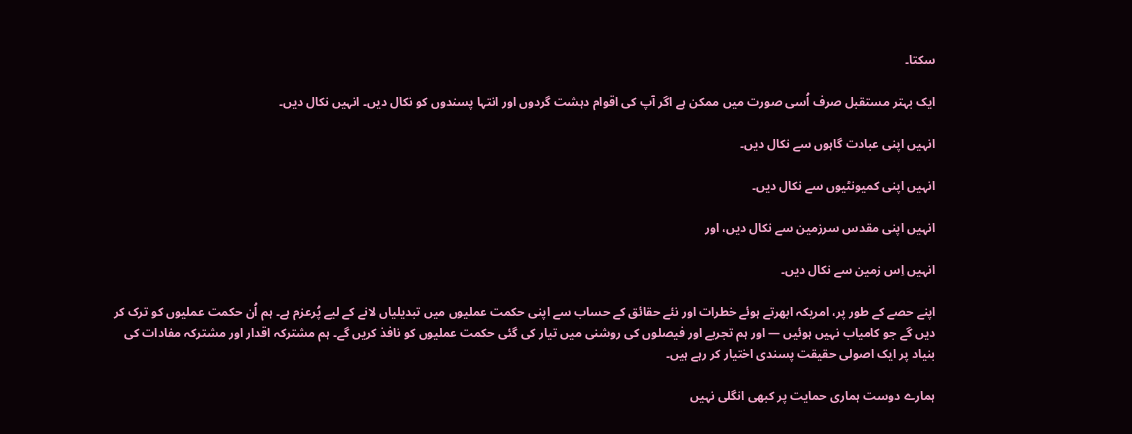سکتا۔

ایک بہتر مستقبل صرف اُسی صورت میں ممکن ہے اگر آپ کی اقوام دہشت گردوں اور انتہا پسندوں کو نکال دیں۔ انہیں نکال دیں۔

انہیں اپنی عبادت گاہوں سے نکال دیں۔

انہیں اپنی کمیونٹیوں سے نکال دیں۔

انہیں اپنی مقدس سرزمین سے نکال دیں، اور

انہیں اِس زمین سے نکال دیں۔

اپنے حصے کے طور پر، امریکہ ابھرتے ہوئے خطرات اور نئے حقائق کے حساب سے اپنی حکمت عملیوں میں تبدیلیاں لانے کے لیے پُرعزم ہے۔ ہم اُن حکمت عملیوں کو ترک کر دیں گے جو کامیاب نہیں ہوئیں — اور ہم تجربے اور فیصلوں کی روشنی میں تیار کی گئی حکمت عملیوں کو نافذ کریں گے۔ ہم مشترکہ اقدار اور مشترکہ مفادات کی بنیاد پر ایک اصولی حقیقت پسندی اختیار کر رہے ہیں۔

ہمارے دوست ہماری حمایت پر کبھی انگلی نہیں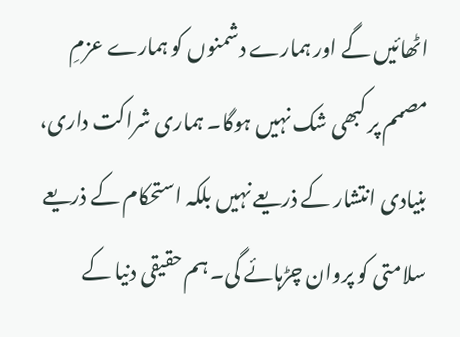اٹھائیں گے اور ہمارے دشمنوں کو ہمارے عزمِ مصمم پر کبھی شک نہیں ہوگا۔ ہماری شراکت داری، بنیادی انتشار کے ذریعے نہیں بلکہ استحکام کے ذریعے سلامتی کو پروان چڑہائے گی۔ ہم حقیقی دنیا کے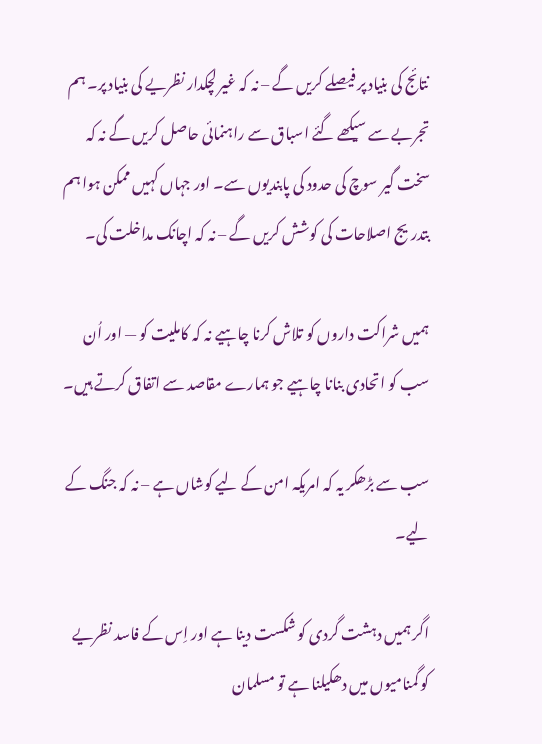نتائج کی بنیاد پر فیصلے کریں گے – نہ کہ غیر لچکدار نظریے کی بنیاد پر۔ ہم تجربے سے سیکھے گئے اسباق سے راہنمائی حاصل کریں گے نہ کہ سخت گیر سوچ کی حدود کی پابندیوں سے۔ اور جہاں کہیں ممکن ہوا ہم بتدریج اصلاحات کی کوشش کریں گے – نہ کہ اچانک مداخلت کی۔

ہمیں شراکت داروں کو تلاش کرنا چاہیے نہ کہ کاملیت کو — اور اُن سب کو اتحادی بنانا چاہیے جو ہمارے مقاصد سے اتفاق کرتے ہیں۔

سب سے بڑھکر یہ کہ امریکہ امن کے لیے کوشاں ہے – نہ کہ جنگ کے لیے۔

اگر ہمیں دہشت گردی کو شکست دینا ہے اور اِس کے فاسد نظریے کو گمنامیوں میں دھکیلنا ہے تو مسلمان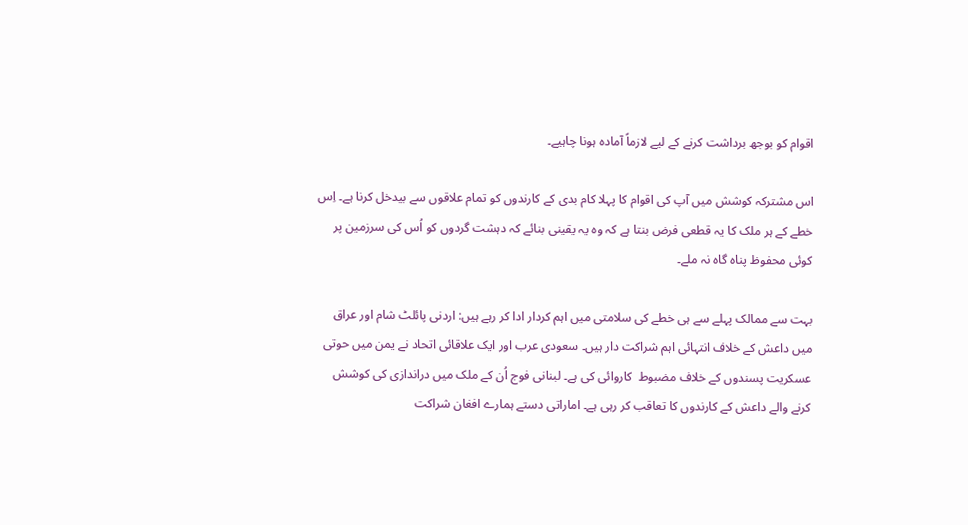اقوام کو بوجھ برداشت کرنے کے لیے لازماً آمادہ ہونا چاہیے۔

اس مشترکہ کوشش میں آپ کی اقوام کا پہلا کام بدی کے کارندوں کو تمام علاقوں سے بیدخل کرنا ہے۔ اِس خطے کے ہر ملک کا یہ قطعی فرض بنتا ہے کہ وہ یہ یقینی بنائے کہ دہشت گردوں کو اُس کی سرزمین پر کوئی محفوظ پناہ گاہ نہ ملے۔

بہت سے ممالک پہلے سے ہی خطے کی سلامتی میں اہم کردار ادا کر رہے ہیں: اردنی پائلٹ شام اور عراق میں داعش کے خلاف انتہائی اہم شراکت دار ہیں۔ سعودی عرب اور ایک علاقائی اتحاد نے یمن میں حوتی عسکریت پسندوں کے خلاف مضبوط  کاروائی کی ہے۔ لبنانی فوج اُن کے ملک میں دراندازی کی کوشش کرنے والے داعش کے کارندوں کا تعاقب کر رہی ہے۔ اماراتی دستے ہمارے افغان شراکت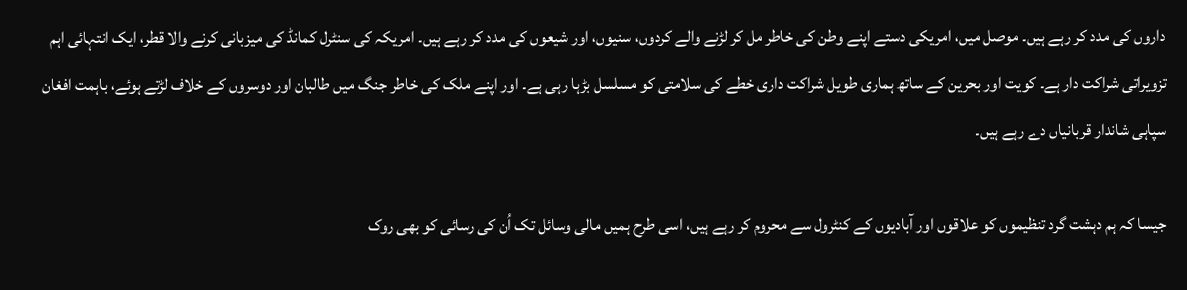داروں کی مدد کر رہے ہیں۔ موصل میں، امریکی دستے اپنے وطن کی خاطر مل کر لڑنے والے کردوں، سنیوں، اور شیعوں کی مدد کر رہے ہیں۔ امریکہ کی سنٹرل کمانڈ کی میزبانی کرنے والا قطر، ایک انتہائی اہم تزویراتی شراکت دار ہے۔ کویت اور بحرین کے ساتھ ہماری طویل شراکت داری خطے کی سلامتی کو مسلسل بڑہا رہی ہے۔ اور اپنے ملک کی خاطر جنگ میں طالبان اور دوسروں کے خلاف لڑتے ہوئے، باہمت افغان سپاہی شاندار قربانیاں دے رہے ہیں۔

جیسا کہ ہم دہشت گرد تنظیموں کو علاقوں اور آبادیوں کے کنٹرول سے محروم کر رہے ہیں، اسی طرح ہمیں مالی وسائل تک اُن کی رسائی کو بھی روک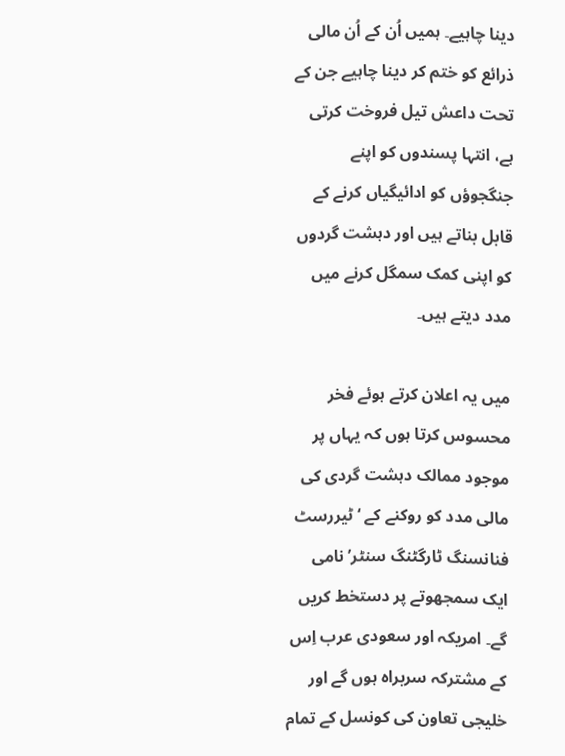دینا چاہیے۔ ہمیں اُن کے اُن مالی ذرائع کو ختم کر دینا چاہیے جن کے تحت داعش تیل فروخت کرتی ہے، انتہا پسندوں کو اپنے جنگجوؤں کو ادائیگیاں کرنے کے قابل بناتے ہیں اور دہشت گردوں کو اپنی کمک سمگل کرنے میں مدد دیتے ہیں۔

میں یہ اعلان کرتے ہوئے فخر محسوس کرتا ہوں کہ یہاں پر موجود ممالک دہشت گردی کی مالی مدد کو روکنے کے ‘ٹیررسٹ فنانسنگ ٹارگٹنگ سنٹر’ نامی ایک سمجھوتے پر دستخط کریں گے۔ امریکہ اور سعودی عرب اِس کے مشترکہ سربراہ ہوں گے اور خلیجی تعاون کی کونسل کے تمام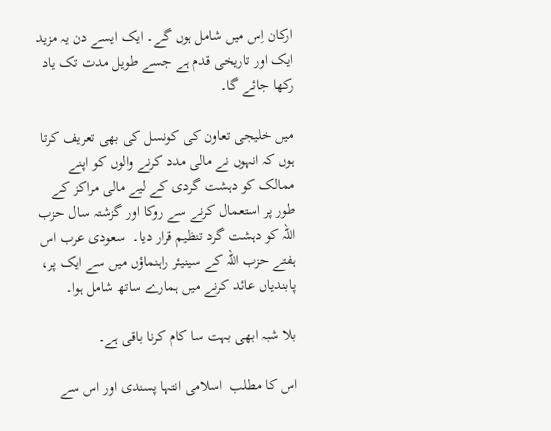ارکان اِس میں شامل ہوں گے۔ ایک ایسے دن یہ مزید ایک اور تاریخی قدم ہے جسے طویل مدت تک یاد رکھا جائے گا۔

میں خلیجی تعاون کی کونسل کی بھی تعریف کرتا ہوں کہ انہوں نے مالی مدد کرنے والوں کو اپنے ممالک کو دہشت گردی کے لیے مالی مراکز کے طور پر استعمال کرنے سے روکا اور گزشتہ سال حزب اللہ کو دہشت گرد تنظیم قرار دیا۔  سعودی عرب اس ہفتے حزب اللہ کے سینیئر راہنماؤں میں سے ایک پر، پابندیاں عائد کرنے میں ہمارے ساتھ شامل ہوا۔

بلا شبہ ابھی بہت سا کام کرنا باقی ہے۔

اس کا مطلب  اسلامی انتہا پسندی اور اس سے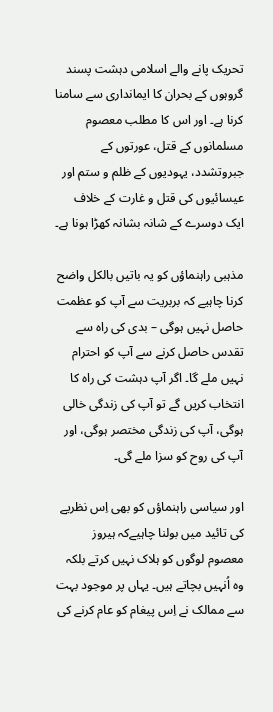تحریک پانے والے اسلامی دہشت پسند گروہوں کے بحران کا ایمانداری سے سامنا کرنا ہے۔ اور اس کا مطلب معصوم مسلمانوں کے قتل، عورتوں کے جبروتشدد، یہودیوں کے ظلم و ستم اور عیسائیوں کی قتل و غارت کے خلاف ایک دوسرے کے شانہ بشانہ کھڑا ہونا ہے۔

مذہبی راہنماؤں کو یہ باتیں بالکل واضح کرنا چاہیے کہ بربریت سے آپ کو عظمت حاصل نہیں ہوگی – بدی کی راہ سے تقدس حاصل کرنے سے آپ کو احترام نہیں ملے گا۔ اگر آپ دہشت کی راہ کا انتخاب کریں گے تو آپ کی زندگی خالی ہوگی، آپ کی زندگی مختصر ہوگی، اور آپ کی روح کو سزا ملے گی۔

اور سیاسی راہنماؤں کو بھی اِس نظریے کی تائید میں بولنا چاہیےکہ ہیروز معصوم لوگوں کو ہلاک نہیں کرتے بلکہ وہ اُنہیں بچاتے ہیں۔ یہاں پر موجود بہت سے ممالک نے اِس پیغام کو عام کرنے کی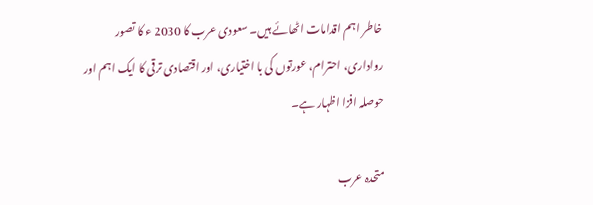خاطر اہم اقدامات اٹھائے ہیں۔ سعودی عرب کا 2030 ء کا تصور رواداری، احترام، عورتوں کی با اختیاری، اور اقتصادی ترقی کا ایک اہم اور حوصلہ افزا اظہار ہے۔

متحدہ عرب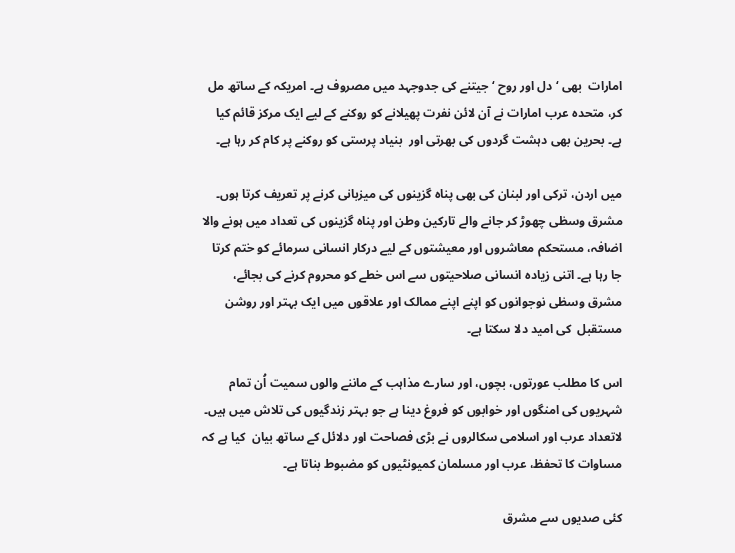امارات  بھی ‘ دل اور روح ‘ جیتنے کی جدوجہد میں مصروف ہے۔ امریکہ کے ساتھ مل کر، متحدہ عرب امارات نے آن لائن نفرت پھیلانے کو روکنے کے لیے ایک مرکز قائم کیا ہے۔ بحرین بھی دہشت گردوں کی بھرتی اور  بنیاد پرستی کو روکنے پر کام کر رہا ہے۔

میں اردن، ترکی اور لبنان کی بھی پناہ گزینوں کی میزبانی کرنے پر تعریف کرتا ہوں۔ مشرق وسطٰی چھوڑ کر جانے والے تارکین وطن اور پناہ گزینوں کی تعداد میں ہونے والا اضافہ، مستحکم معاشروں اور معیشتوں کے لیے درکار انسانی سرمائے کو ختم کرتا جا رہا ہے۔ اتنی زیادہ انسانی صلاحیتوں سے اس خطے کو محروم کرنے کی بجائے، مشرق وسطٰی نوجوانوں کو اپنے اپنے ممالک اور علاقوں میں ایک بہتر اور روشن مستقبل  کی امید دلا سکتا ہے۔

اس کا مطلب عورتوں، بچوں، اور سارے مذاہب کے ماننے والوں سمیت اُن تمام شہریوں کی امنگوں اور خوابوں کو فروغ دینا ہے جو بہتر زندگیوں کی تلاش میں ہیں۔ لاتعداد عرب اور اسلامی سکالروں نے بڑی فصاحت اور دلائل کے ساتھ بیان  کیا ہے کہ مساوات کا تحفظ، عرب اور مسلمان کمیونٹیوں کو مضبوط بناتا ہے۔

کئی صدیوں سے مشرق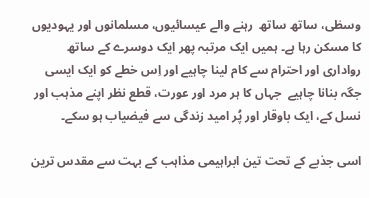وسطٰی، ساتھ ساتھ  رہنے والے عیسائیوں، مسلمانوں اور یہودیوں کا مسکن رہا ہے۔ ہمیں ایک مرتبہ پھر ایک دوسرے کے ساتھ  رواداری اور احترام سے کام لینا چاہیے اور اِس خطے کو ایک ایسی جگہ بنانا چاہیے  جہاں کا ہر مرد اور عورت، قطع نظر اپنے مذہب اور نسل کے، ایک باوقار اور پُر امید زندگی سے فیضیاب ہو سکے۔

اسی جذبے کے تحت تین ابراہیمی مذاہب کے بہت سے مقدس ترین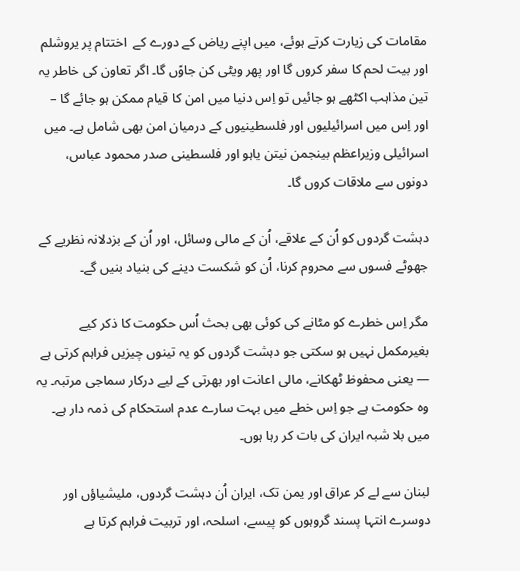مقامات کی زیارت کرتے ہوئے، میں اپنے ریاض کے دورے کے  اختتام پر یروشلم اور بیت لحم کا سفر کروں گا اور پھر ویٹی کن جاوًں گا۔ اگر تعاون کی خاطر یہ تین مذاہب اکٹھے ہو جائیں تو اِس دنیا میں امن کا قیام ممکن ہو جائے گا – اور اِس میں اسرائیلیوں اور فلسطینیوں کے درمیان امن بھی شامل ہے۔ میں اسرائیلی وزیراعظم بینجمن نیتن یاہو اور فلسطینی صدر محمود عباس، دونوں سے ملاقات کروں گا۔

دہشت گردوں کو اُن کے علاقے، اُن کے مالی وسائل، اور اُن کے بزدلانہ نظریے کے جھوٹے فسوں سے محروم کرنا، اُن کو شکست دینے کی بنیاد بنیں گے۔

مگر اِس خطرے کو مٹانے کی کوئی بھی بحث اُس حکومت کا ذکر کیے بغیرمکمل نہیں ہو سکتی جو دہشت گردوں کو یہ تینوں چیزیں فراہم کرتی ہے — یعنی محفوظ ٹھکانے، مالی اعانت اور بھرتی کے لیے درکار سماجی مرتبہ۔ یہ وہ حکومت ہے جو اِس خطے میں بہت سارے عدم استحکام کی ذمہ دار ہے۔ میں بلا شبہ ایران کی بات کر رہا ہوں۔

لبنان سے لے کر عراق اور یمن تک، ایران اُن دہشت گردوں، ملیشیاؤں اور دوسرے انتہا پسند گروہوں کو پیسے، اسلحہ، اور تربیت فراہم کرتا ہے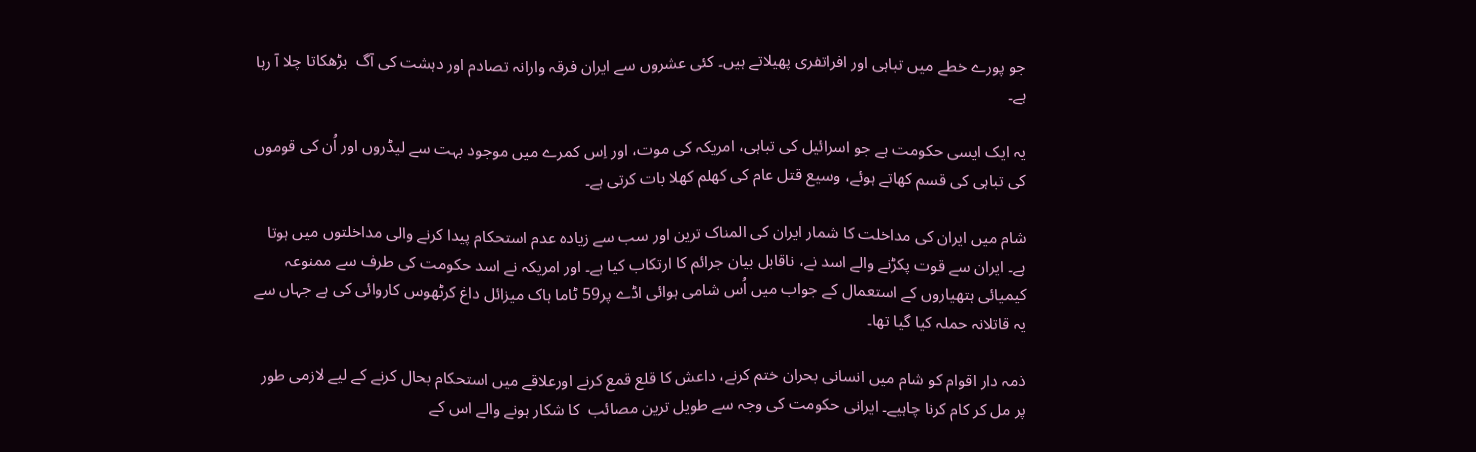جو پورے خطے میں تباہی اور افراتفری پھیلاتے ہیں۔ کئی عشروں سے ایران فرقہ وارانہ تصادم اور دہشت کی آگ  بڑھکاتا چلا آ رہا ہے۔

یہ ایک ایسی حکومت ہے جو اسرائیل کی تباہی، امریکہ کی موت، اور اِس کمرے میں موجود بہت سے لیڈروں اور اُن کی قوموں کی تباہی کی قسم کھاتے ہوئے، وسیع قتل عام کی کھلم کھلا بات کرتی ہے۔

شام میں ایران کی مداخلت کا شمار ایران کی المناک ترین اور سب سے زیادہ عدم استحکام پیدا کرنے والی مداخلتوں میں ہوتا ہے۔ ایران سے قوت پکڑنے والے اسد نے، ناقابل بیان جرائم کا ارتکاب کیا ہے۔ اور امریکہ نے اسد حکومت کی طرف سے ممنوعہ کیمیائی ہتھیاروں کے استعمال کے جواب میں اُس شامی ہوائی اڈے پر59 ٹاما ہاک میزائل داغ کرٹھوس کاروائی کی ہے جہاں سے یہ قاتلانہ حملہ کیا گیا تھا۔

ذمہ دار اقوام کو شام میں انسانی بحران ختم کرنے، داعش کا قلع قمع کرنے اورعلاقے میں استحکام بحال کرنے کے لیے لازمی طور پر مل کر کام کرنا چاہیے۔ ایرانی حکومت کی وجہ سے طویل ترین مصائب  کا شکار ہونے والے اس کے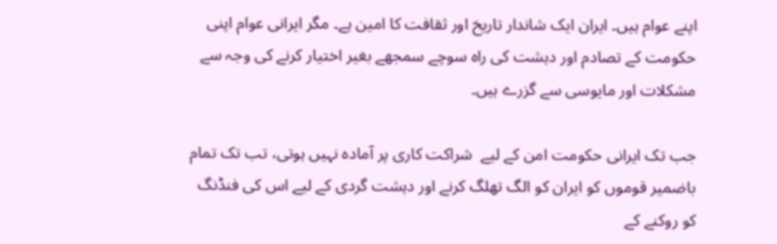اپنے عوام ہیں۔ ایران ایک شاندار تاریخ اور ثقافت کا امین ہے۔ مگر ایرانی عوام اپنی حکومت کے تصادم اور دہشت کی راہ سوچے سمجھے بغیر اختیار کرنے کی وجہ سے  مشکلات اور مایوسی سے گزرے ہیں۔

جب تک ایرانی حکومت امن کے لیے  شراکت کاری پر آمادہ نہیں ہوتی، تب تک تمام باضمیر قوموں کو ایران کو الگ تھلگ کرنے اور دہشت گردی کے لیے اس کی فنڈنگ کو روکنے کے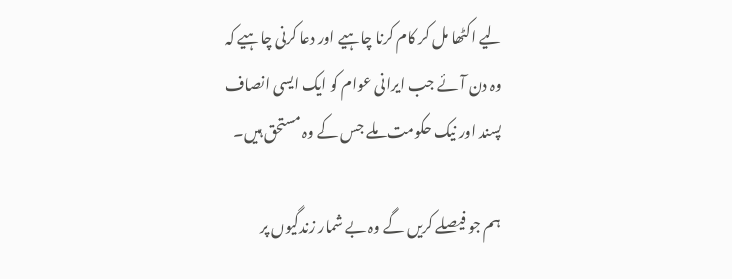لیے اکٹھا مل کر کام کرنا چاہیے اور دعا کرنی چاہیے کہ وہ دن آئے جب ایرانی عوام کو ایک ایسی انصاف پسند اور نیک حکومت ملے جس کے وہ مستحق ہیں۔

ہم جو فیصلے کریں گے وہ بے شمار زندگیوں پر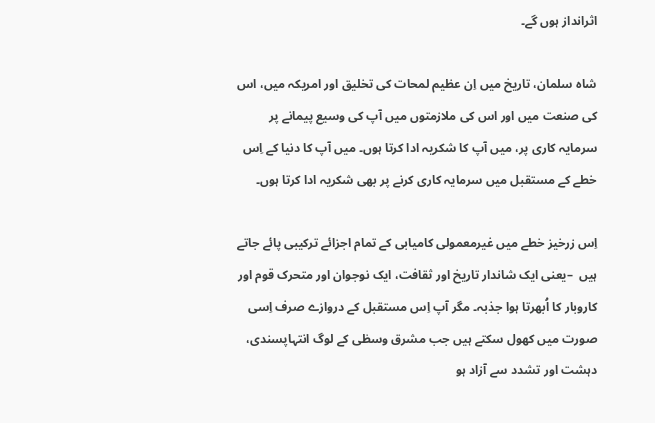اثرانداز ہوں گے۔

شاہ سلمان، تاریخ میں اِن عظیم لمحات کی تخلیق اور امریکہ میں، اس کی صنعت میں اور اس کی ملازمتوں میں آپ کی وسیع پیمانے پر سرمایہ کاری پر، میں آپ کا شکریہ ادا کرتا ہوں۔ میں آپ کا دنیا کے اِس خطے کے مستقبل میں سرمایہ کاری کرنے پر بھی شکریہ ادا کرتا ہوں۔

اِس زرخیز خطے میں غیرمعمولی کامیابی کے تمام اجزائے ترکیبی پائے جاتے ہیں  –یعنی ایک شاندار تاریخ اور ثقافت، ایک نوجوان اور متحرک قوم اور کاروبار کا اُبھرتا ہوا جذبہ۔ مگر آپ اِس مستقبل کے دروازے صرف اِسی صورت میں کھول سکتے ہیں جب مشرق وسطٰی کے لوگ انتہاپسندی، دہشت اور تشدد سے آزاد ہو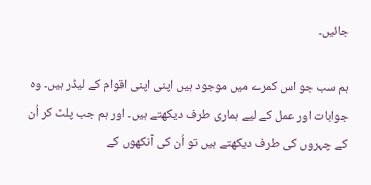جائیں۔

ہم سب جو اس کمرے میں موجود ہیں اپنی اپنی اقوام کے لیڈر ہیں۔ وہ جوابات اور عمل کے لیے ہماری طرف دیکھتے ہیں۔ اور ہم جب پلٹ کر اُن کے چہروں کی طرف دیکھتے ہیں تو اُن کی آنکھوں کے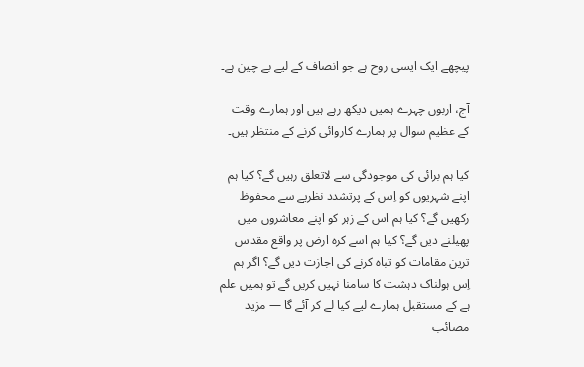پیچھے ایک ایسی روح ہے جو انصاف کے لیے بے چین ہے۔

آج، اربوں چہرے ہمیں دیکھ رہے ہیں اور ہمارے وقت کے عظیم سوال پر ہمارے کاروائی کرنے کے منتظر ہیں۔

کیا ہم برائی کی موجودگی سے لاتعلق رہیں گے؟ کیا ہم اپنے شہریوں کو اِس کے پرتشدد نظریے سے محفوظ رکھیں گے؟ کیا ہم اس کے زہر کو اپنے معاشروں میں پھیلنے دیں گے؟ کیا ہم اسے کرہ ارض پر واقع مقدس ترین مقامات کو تباہ کرنے کی اجازت دیں گے؟ اگر ہم اِس ہولناک دہشت کا سامنا نہیں کریں گے تو ہمیں علم ہے کے مستقبل ہمارے لیے کیا لے کر آئے گا — مزید مصائب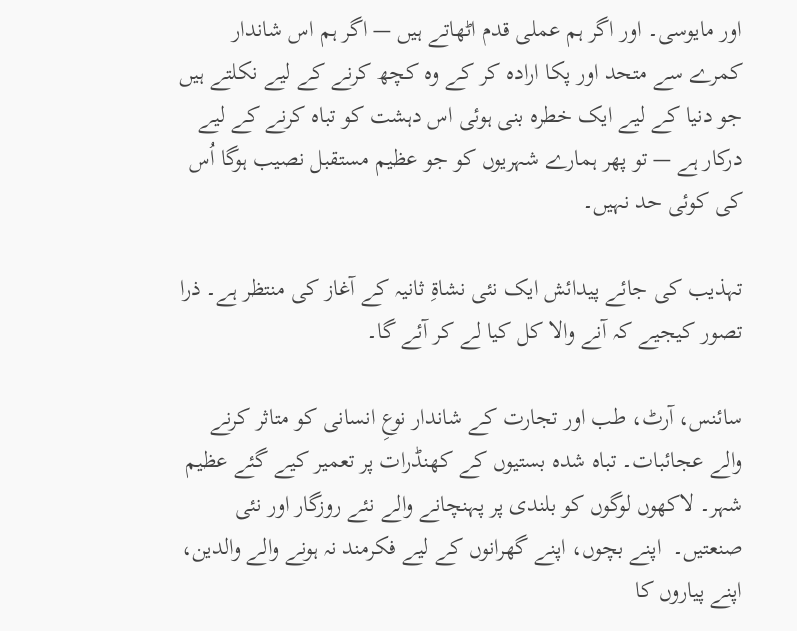اور مایوسی۔ اور اگر ہم عملی قدم اٹھاتے ہیں — اگر ہم اس شاندار کمرے سے متحد اور پکا ارادہ کر کے وہ کچھ کرنے کے لیے نکلتے ہیں جو دنیا کے لیے ایک خطرہ بنی ہوئی اس دہشت کو تباہ کرنے کے لیے درکار ہے — تو پھر ہمارے شہریوں کو جو عظیم مستقبل نصیب ہوگا اُس کی کوئی حد نہیں۔

تہذیب کی جائے پیدائش ایک نئی نشاۃِ ثانیہ کے آغاز کی منتظر ہے۔ ذرا تصور کیجیے کہ آنے والا کل کیا لے کر آئے گا۔

سائنس، آرٹ، طب اور تجارت کے شاندار نوعِ انسانی کو متاثر کرنے والے عجائبات۔ تباہ شدہ بستیوں کے کھنڈرات پر تعمیر کیے گئے عظیم شہر۔ لاکھوں لوگوں کو بلندی پر پہنچانے والے نئے روزگار اور نئی صنعتیں۔  اپنے بچوں، اپنے گھرانوں کے لیے فکرمند نہ ہونے والے والدین، اپنے پیاروں کا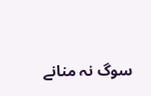سوگ نہ منانے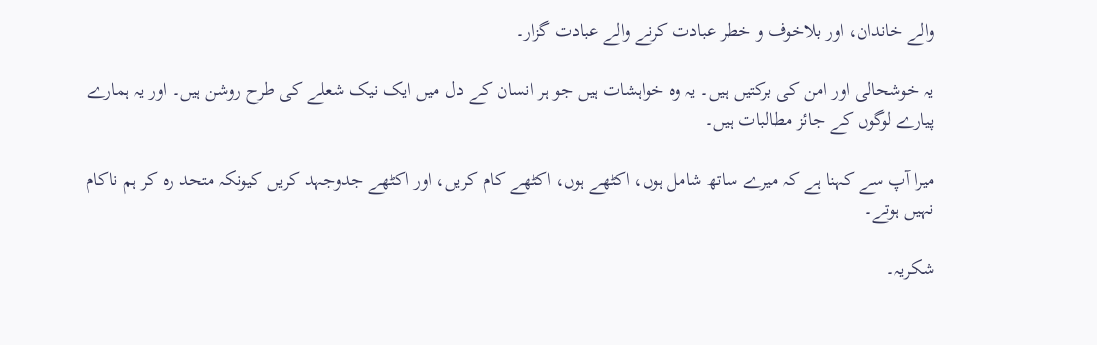والے خاندان، اور بلاخوف و خطر عبادت کرنے والے عبادت گزار۔

یہ خوشحالی اور امن کی برکتیں ہیں۔ یہ وہ خواہشات ہیں جو ہر انسان کے دل میں ایک نیک شعلے کی طرح روشن ہیں۔ اور یہ ہمارے پیارے لوگوں کے جائز مطالبات ہیں۔

میرا آپ سے کہنا ہے کہ میرے ساتھ شامل ہوں، اکٹھے ہوں، اکٹھے کام کریں، اور اکٹھے جدوجہد کریں کیونکہ متحد رہ کر ہم ناکام نہیں ہوتے۔

شکریہ۔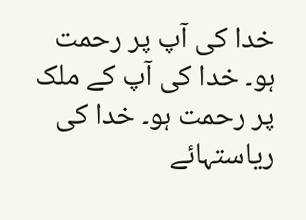خدا کی آپ پر رحمت ہو۔ خدا کی آپ کے ملک پر رحمت ہو۔ خدا کی ریاستہائے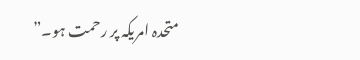متحدہ امریکہ پر رحمت ہو۔”